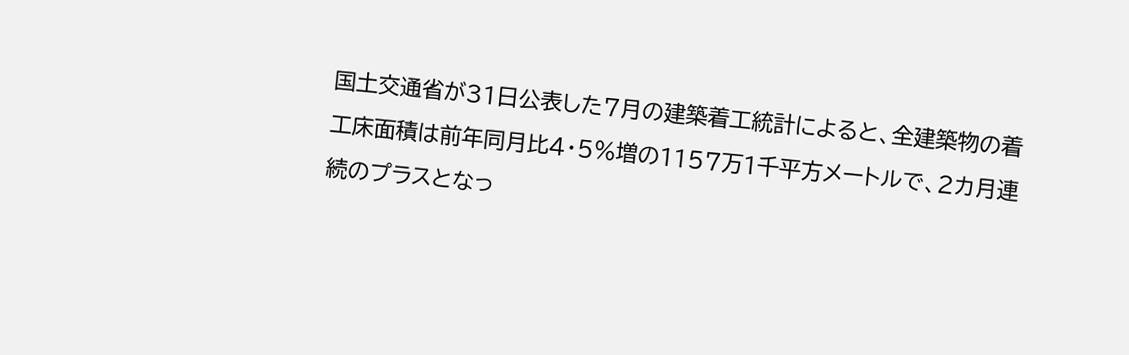国土交通省が31日公表した7月の建築着工統計によると、全建築物の着工床面積は前年同月比4・5%増の1157万1千平方メートルで、2カ月連続のプラスとなっ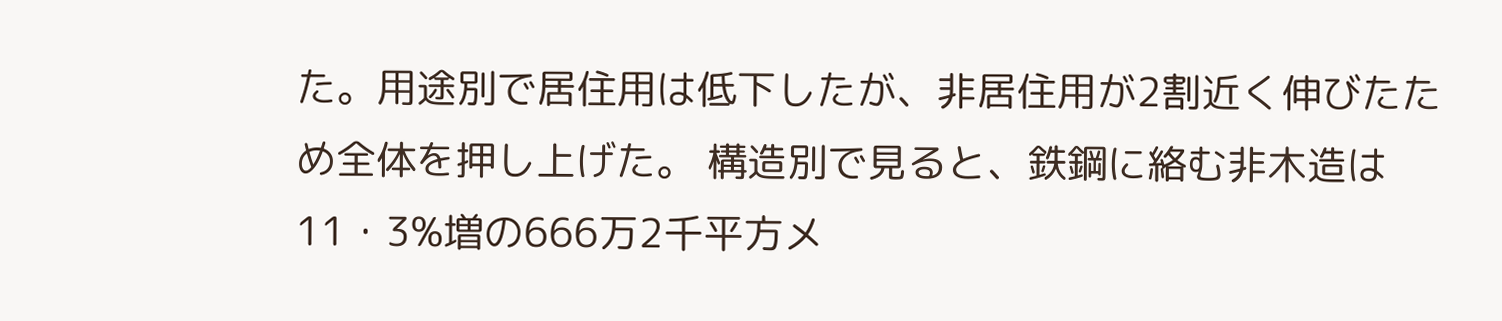た。用途別で居住用は低下したが、非居住用が2割近く伸びたため全体を押し上げた。 構造別で見ると、鉄鋼に絡む非木造は11・3%増の666万2千平方メ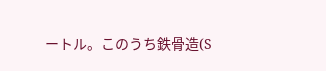ートル。このうち鉄骨造(S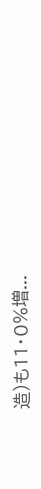造)も11・0%増...